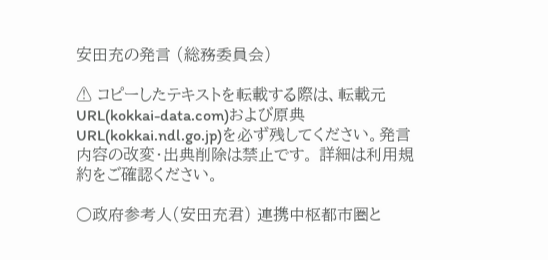安田充の発言 (総務委員会)

⚠ コピーしたテキストを転載する際は、転載元URL(kokkai-data.com)および原典URL(kokkai.ndl.go.jp)を必ず残してください。発言内容の改変・出典削除は禁止です。 詳細は利用規約をご確認ください。

○政府参考人(安田充君) 連携中枢都市圏と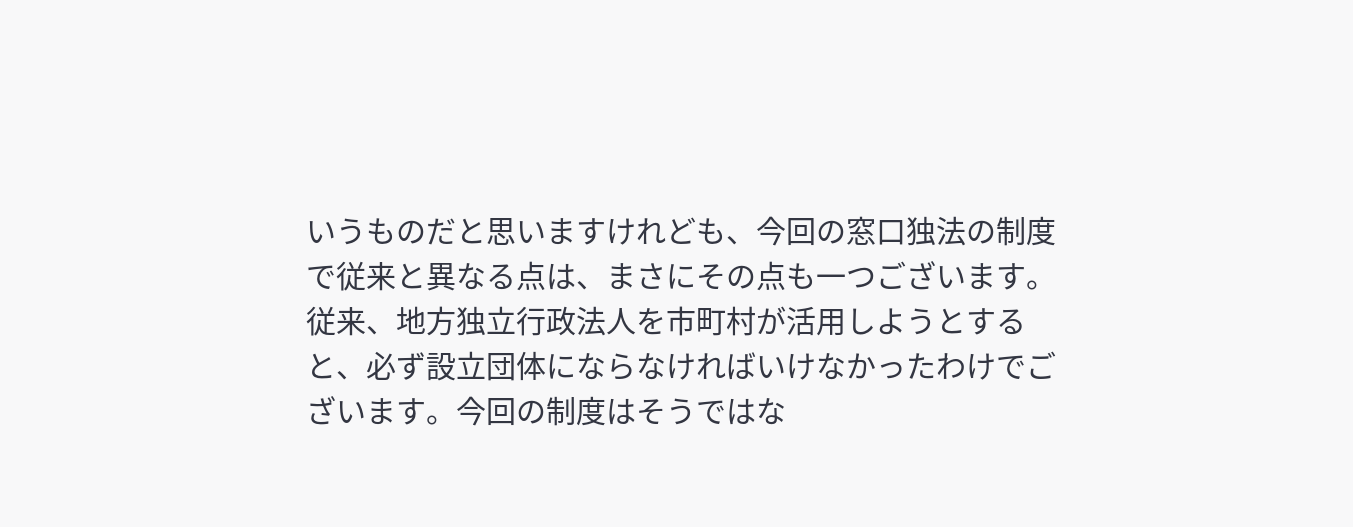いうものだと思いますけれども、今回の窓口独法の制度で従来と異なる点は、まさにその点も一つございます。従来、地方独立行政法人を市町村が活用しようとすると、必ず設立団体にならなければいけなかったわけでございます。今回の制度はそうではな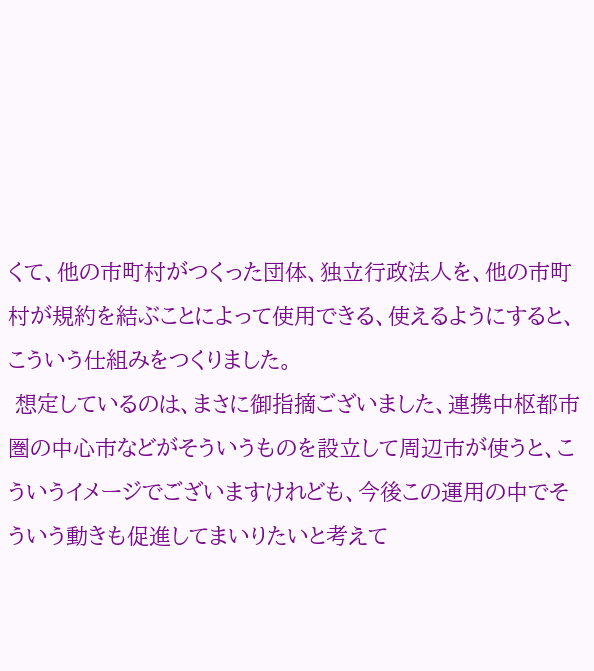くて、他の市町村がつくった団体、独立行政法人を、他の市町村が規約を結ぶことによって使用できる、使えるようにすると、こういう仕組みをつくりました。
 想定しているのは、まさに御指摘ございました、連携中枢都市圏の中心市などがそういうものを設立して周辺市が使うと、こういうイメージでございますけれども、今後この運用の中でそういう動きも促進してまいりたいと考えて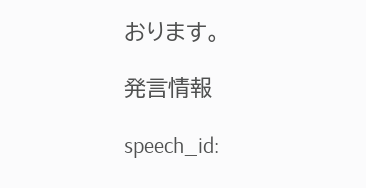おります。

発言情報

speech_id: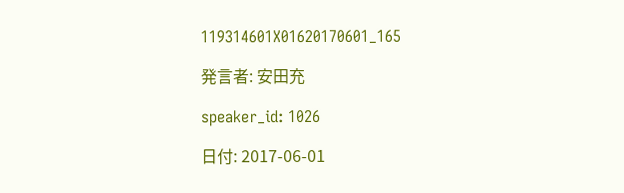119314601X01620170601_165

発言者: 安田充

speaker_id: 1026

日付: 2017-06-01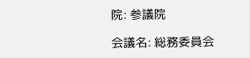院: 参議院

会議名: 総務委員会